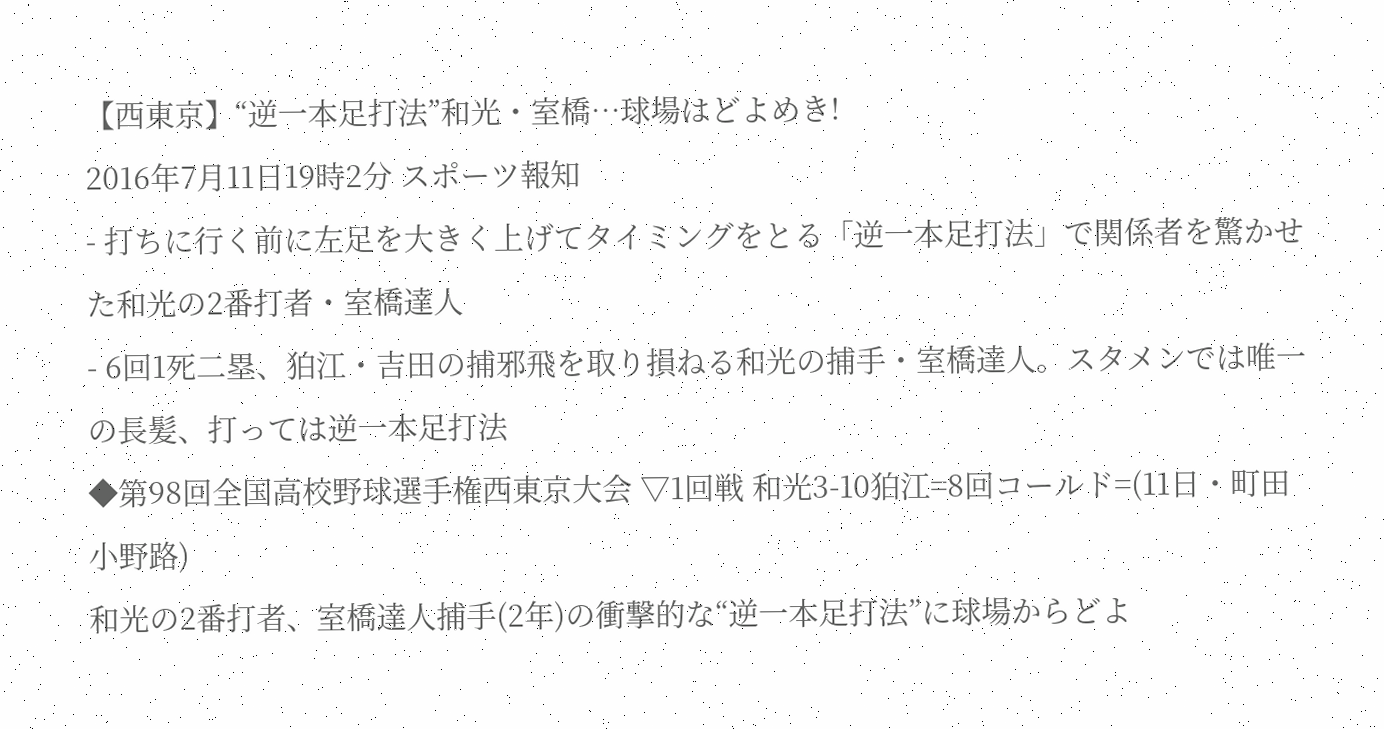【西東京】“逆一本足打法”和光・室橋…球場はどよめき!
2016年7月11日19時2分 スポーツ報知
- 打ちに行く前に左足を大きく上げてタイミングをとる「逆一本足打法」で関係者を驚かせた和光の2番打者・室橋達人
- 6回1死二塁、狛江・吉田の捕邪飛を取り損ねる和光の捕手・室橋達人。スタメンでは唯一の長髪、打っては逆一本足打法
◆第98回全国高校野球選手権西東京大会 ▽1回戦 和光3-10狛江=8回コールド=(11日・町田小野路)
和光の2番打者、室橋達人捕手(2年)の衝撃的な“逆一本足打法”に球場からどよ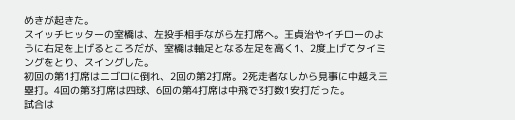めきが起きた。
スイッチヒッターの室橋は、左投手相手ながら左打席へ。王貞治やイチローのように右足を上げるところだが、室橋は軸足となる左足を高く1、2度上げてタイミングをとり、スイングした。
初回の第1打席はニゴロに倒れ、2回の第2打席。2死走者なしから見事に中越え三塁打。4回の第3打席は四球、6回の第4打席は中飛で3打数1安打だった。
試合は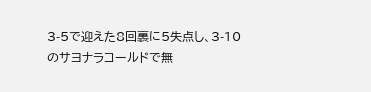3-5で迎えた8回裏に5失点し、3-10のサヨナラコールドで無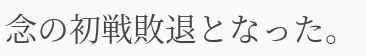念の初戦敗退となった。